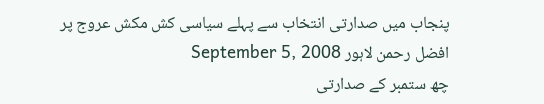پنجاب میں صدارتی انتخاب سے پہلے سیاسی کش مکش عروج پر
افضل رحمن لاہور September 5, 2008
چھ ستمبر کے صدارتی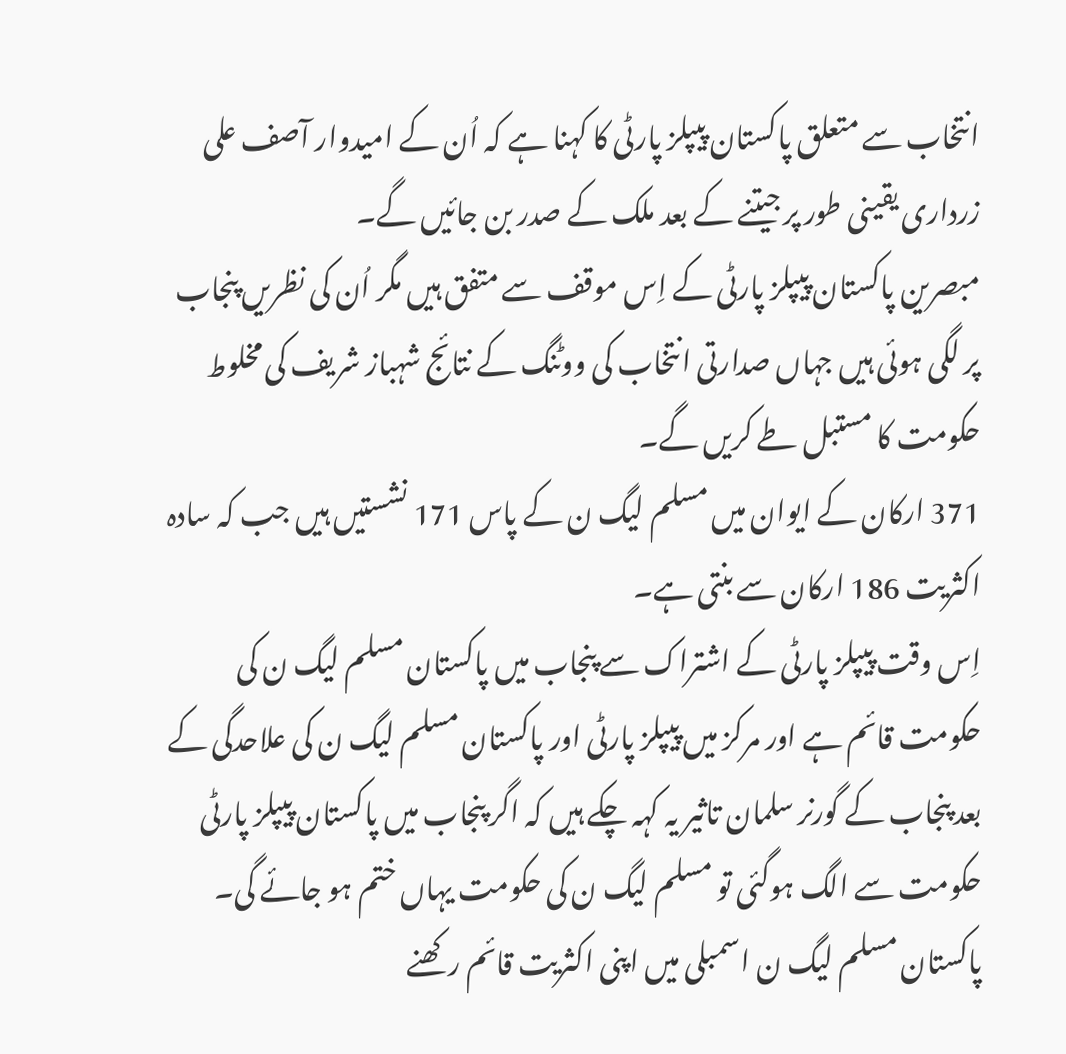انتخاب سے متعلق پاکستان پیپلز پارٹی کا کہنا ہے کہ اُن کے امیدوار آصف علی زرداری یقینی طور پر جیتنے کے بعد ملک کے صدر بن جائیں گے۔
مبصرین پاکستان پیپلز پارٹی کے اِس موقف سے متفق ہیں مگر اُن کی نظریں پنجاب پر لگی ہوئی ہیں جہاں صدارتی انتخاب کی ووٹنگ کے نتائج شہباز شریف کی مخلوط حکومت کا مستبل طے کریں گے۔
371 ارکان کے ایوان میں مسلم لیگ ن کے پاس 171 نشستیں ہیں جب کہ سادہ اکثریت 186 ارکان سے بنتی ہے۔
اِس وقت پیپلز پارٹی کے اشتراک سے پنجاب میں پاکستان مسلم لیگ ن کی حکومت قائم ہے اور مرکز میں پیپلز پارٹی اور پاکستان مسلم لیگ ن کی علاحدگی کے بعد پنجاب کے گورنر سلمان تاثیر یہ کہہ چکے ہیں کہ اگر پنجاب میں پاکستان پیپلز پارٹی حکومت سے الگ ہوگئی تو مسلم لیگ ن کی حکومت یہاں ختم ہو جائے گی۔
پاکستان مسلم لیگ ن اسمبلی میں اپنی اکثریت قائم رکھنے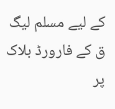کے لیے مسلم لیگ ق کے فارورڈ بلاک پر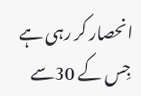انحصار کر رہی ہے جِس کے 30سے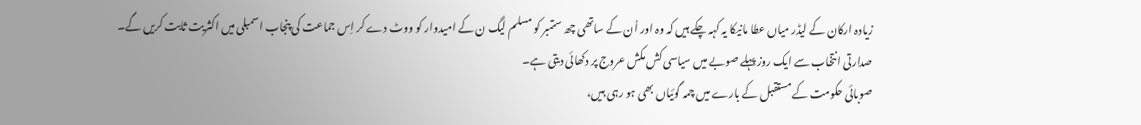زیادہ ارکان کے لیڈر میاں عطا مانیکا یہ کہہ چکے ہیں کہ وہ اور اُن کے ساتھی چھ ستمبر کو مسلم لیگ ن کے امیدوار کو ووٹ دے کر اِس جماعت کی پنجاب اسمبلی میں اکثریت ثابت کریں گے۔
صدارتی انتخاب سے ایک روز پہلے صوبے میں سیاسی کش مکش عروج پر دکھائی دیتی ہے۔
صوبائی حکومت کے مستقبل کے بارے میں چمہ گوئیاں بھی ہو رہی ہیں،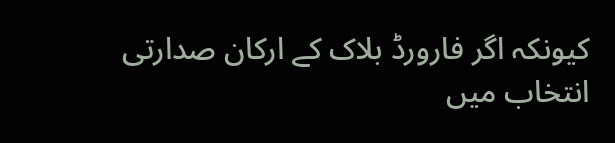کیونکہ اگر فارورڈ بلاک کے ارکان صدارتی انتخاب میں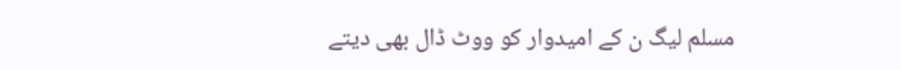مسلم لیگ ن کے امیدوار کو ووٹ ڈال بھی دیتے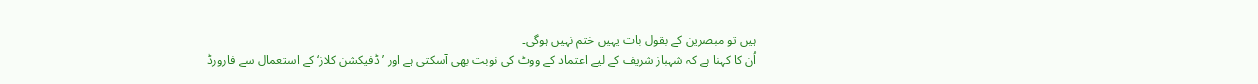ہیں تو مبصرین کے بقول بات یہیں ختم نہیں ہوگی۔
اُن کا کہنا ہے کہ شہباز شریف کے لیے اعتماد کے ووٹ کی نوبت بھی آسکتی ہے اور ’ڈفیکشن کلاز‘ کے استعمال سے فارورڈ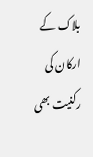بلاک کے ارکان کی رکنیت بھی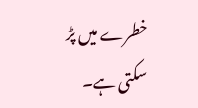خطرے میں پڑ سکتی ہے۔